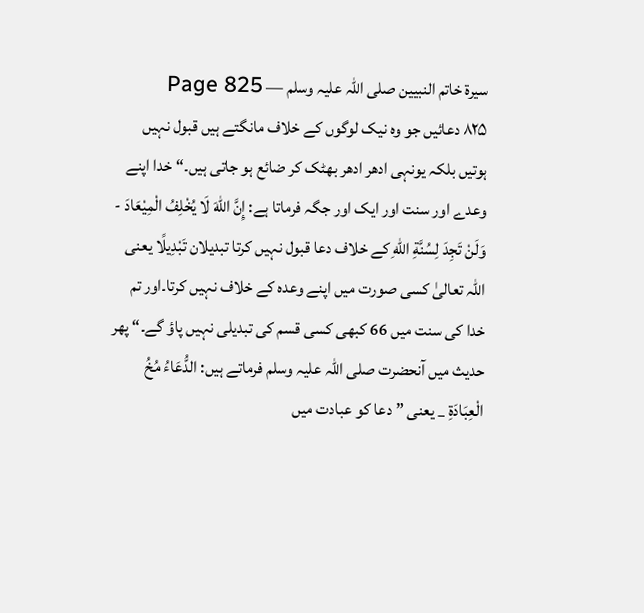سیرۃ خاتم النبیین صلی اللہ علیہ وسلم — Page 825
۸۲۵ دعائیں جو وہ نیک لوگوں کے خلاف مانگتے ہیں قبول نہیں ہوتیں بلکہ یونہی ادھر ادھر بھٹک کر ضائع ہو جاتی ہیں۔“ خدا اپنے وعدے اور سنت اور ایک اور جگہ فرماتا ہے: إِنَّ اللهَ لَا يُخْلِفُ الْمِيْعَادَ - وَلَنْ تَجِدَ لِسُنَّةِ اللهِ کے خلاف دعا قبول نہیں کرتا تبدیلان تَبْدِيلًا یعنی اللہ تعالیٰ کسی صورت میں اپنے وعدہ کے خلاف نہیں کرتا۔اور تم خدا کی سنت میں 66 کبھی کسی قسم کی تبدیلی نہیں پاؤ گے۔“ پھر حدیث میں آنحضرت صلی اللہ علیہ وسلم فرماتے ہیں: الدُّعَاءُ مُخُ الْعِبَادَةِ _ یعنی ” دعا کو عبادت میں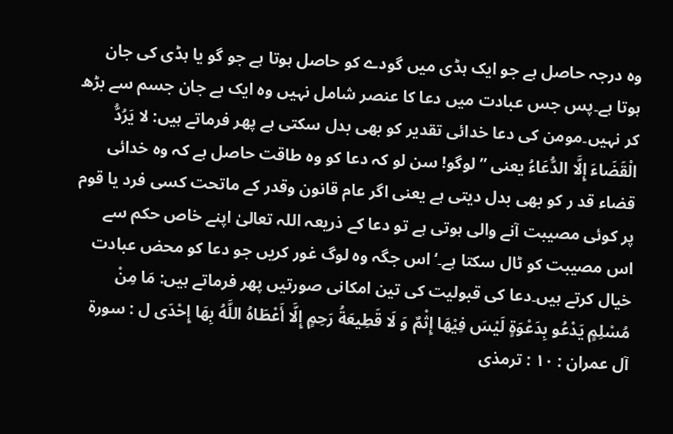وہ درجہ حاصل ہے جو ایک ہڈی میں گودے کو حاصل ہوتا ہے جو گو یا ہڈی کی جان ہوتا ہے۔پس جس عبادت میں دعا کا عنصر شامل نہیں وہ ایک بے جان جسم سے بڑھ کر نہیں۔مومن کی دعا خدائی تقدیر کو بھی بدل سکتی ہے پھر فرماتے ہیں: لا يَرُدُّ الْقَضَاءَ إِلَّا الدُّعَاءُ یعنی ”لوگو! سن لو کہ دعا کو وہ طاقت حاصل ہے کہ وہ خدائی قضاء قد ر کو بھی بدل دیتی ہے یعنی اگر عام قانون وقدر کے ماتحت کسی فرد یا قوم پر کوئی مصیبت آنے والی ہوتی ہے تو دعا کے ذریعہ اللہ تعالیٰ اپنے خاص حکم سے اس مصیبت کو ٹال سکتا ہے۔‘ اس جگہ وہ لوگ غور کریں جو دعا کو محض عبادت خیال کرتے ہیں۔دعا کی قبولیت کی تین امکانی صورتیں پھر فرماتے ہیں: مَا مِنْ مُسْلِمٍ يَدْعُو بِدَعْوَةٍ لَيْسَ فِيْهَا إِثْمٌ وَ لَا قَطِيعَةُ رَحِمٍ إِلَّا أَعْطَاهُ اللَّهُ بِهَا إِحْدَى ل : سورة آل عمران : ۱۰ : ترمذی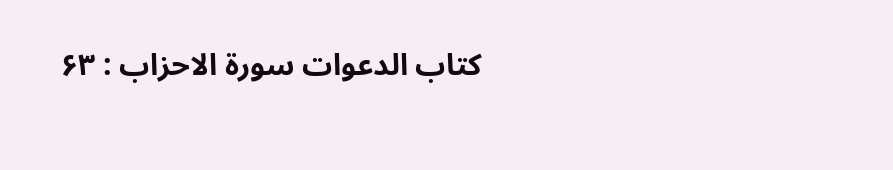کتاب الدعوات سورة الاحزاب : ۶۳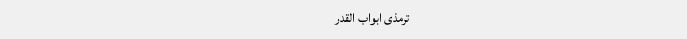ترمذی ابواب القدر